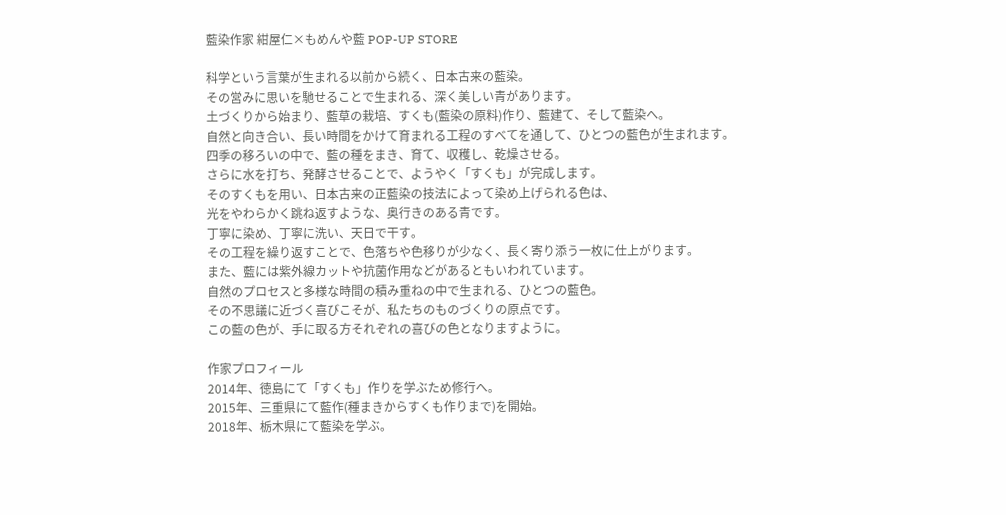藍染作家 紺屋仁×もめんや藍 POP-UP STORE

科学という言葉が生まれる以前から続く、日本古来の藍染。
その営みに思いを馳せることで生まれる、深く美しい青があります。
土づくりから始まり、藍草の栽培、すくも(藍染の原料)作り、藍建て、そして藍染へ。
自然と向き合い、長い時間をかけて育まれる工程のすべてを通して、ひとつの藍色が生まれます。
四季の移ろいの中で、藍の種をまき、育て、収穫し、乾燥させる。
さらに水を打ち、発酵させることで、ようやく「すくも」が完成します。
そのすくもを用い、日本古来の正藍染の技法によって染め上げられる色は、
光をやわらかく跳ね返すような、奥行きのある青です。
丁寧に染め、丁寧に洗い、天日で干す。
その工程を繰り返すことで、色落ちや色移りが少なく、長く寄り添う一枚に仕上がります。
また、藍には紫外線カットや抗菌作用などがあるともいわれています。
自然のプロセスと多様な時間の積み重ねの中で生まれる、ひとつの藍色。
その不思議に近づく喜びこそが、私たちのものづくりの原点です。
この藍の色が、手に取る方それぞれの喜びの色となりますように。

作家プロフィール
2014年、徳島にて「すくも」作りを学ぶため修行へ。
2015年、三重県にて藍作(種まきからすくも作りまで)を開始。
2018年、栃木県にて藍染を学ぶ。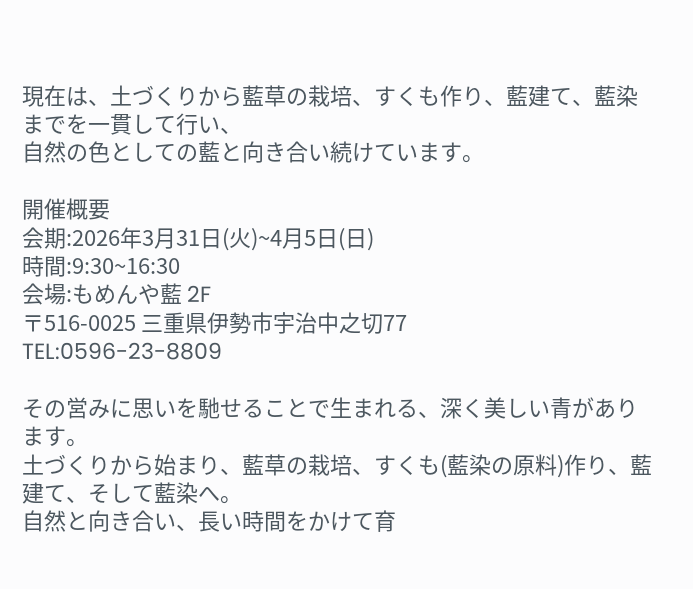現在は、土づくりから藍草の栽培、すくも作り、藍建て、藍染までを一貫して行い、
自然の色としての藍と向き合い続けています。

開催概要
会期:2026年3月31日(火)~4月5日(日)
時間:9:30~16:30
会場:もめんや藍 2F
〒516-0025 三重県伊勢市宇治中之切77
TEL:0596-23-8809

その営みに思いを馳せることで生まれる、深く美しい青があります。
土づくりから始まり、藍草の栽培、すくも(藍染の原料)作り、藍建て、そして藍染へ。
自然と向き合い、長い時間をかけて育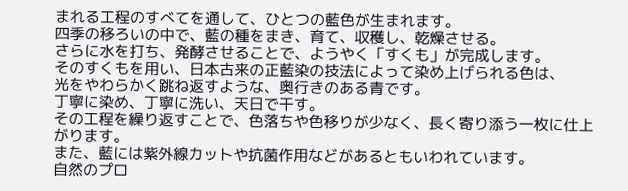まれる工程のすべてを通して、ひとつの藍色が生まれます。
四季の移ろいの中で、藍の種をまき、育て、収穫し、乾燥させる。
さらに水を打ち、発酵させることで、ようやく「すくも」が完成します。
そのすくもを用い、日本古来の正藍染の技法によって染め上げられる色は、
光をやわらかく跳ね返すような、奥行きのある青です。
丁寧に染め、丁寧に洗い、天日で干す。
その工程を繰り返すことで、色落ちや色移りが少なく、長く寄り添う一枚に仕上がります。
また、藍には紫外線カットや抗菌作用などがあるともいわれています。
自然のプロ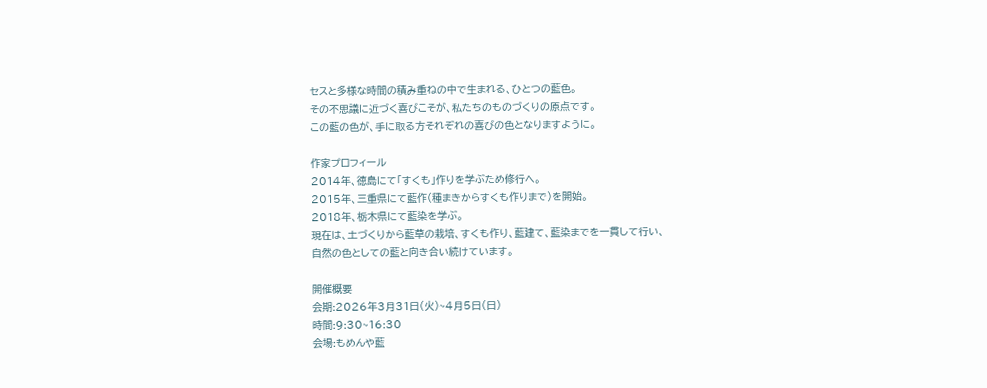セスと多様な時間の積み重ねの中で生まれる、ひとつの藍色。
その不思議に近づく喜びこそが、私たちのものづくりの原点です。
この藍の色が、手に取る方それぞれの喜びの色となりますように。

作家プロフィール
2014年、徳島にて「すくも」作りを学ぶため修行へ。
2015年、三重県にて藍作(種まきからすくも作りまで)を開始。
2018年、栃木県にて藍染を学ぶ。
現在は、土づくりから藍草の栽培、すくも作り、藍建て、藍染までを一貫して行い、
自然の色としての藍と向き合い続けています。

開催概要
会期:2026年3月31日(火)~4月5日(日)
時間:9:30~16:30
会場:もめんや藍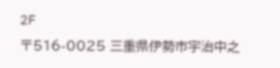2F
〒516-0025 三重県伊勢市宇治中之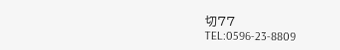切77
TEL:0596-23-8809